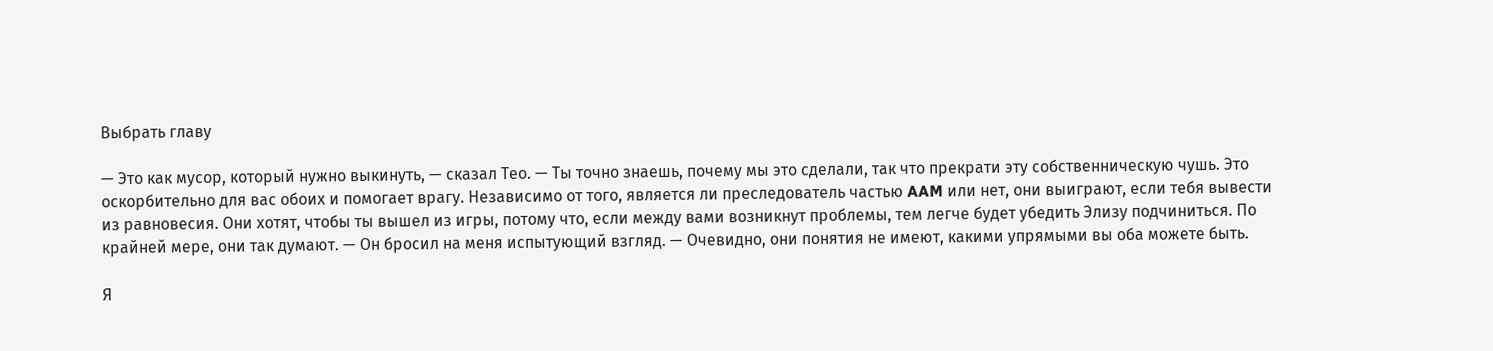Выбрать главу

— Это как мусор, который нужно выкинуть, — сказал Тео. — Ты точно знаешь, почему мы это сделали, так что прекрати эту собственническую чушь. Это оскорбительно для вас обоих и помогает врагу. Независимо от того, является ли преследователь частью AAM или нет, они выиграют, если тебя вывести из равновесия. Они хотят, чтобы ты вышел из игры, потому что, если между вами возникнут проблемы, тем легче будет убедить Элизу подчиниться. По крайней мере, они так думают. — Он бросил на меня испытующий взгляд. — Очевидно, они понятия не имеют, какими упрямыми вы оба можете быть.

Я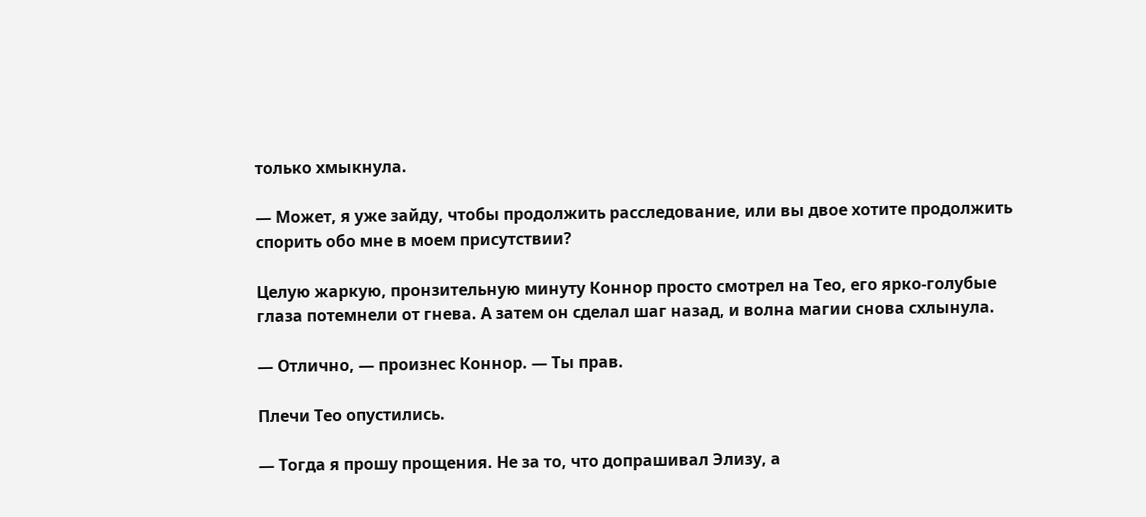только хмыкнула.

— Может, я уже зайду, чтобы продолжить расследование, или вы двое хотите продолжить спорить обо мне в моем присутствии?

Целую жаркую, пронзительную минуту Коннор просто смотрел на Тео, его ярко-голубые глаза потемнели от гнева. А затем он сделал шаг назад, и волна магии снова схлынула.

— Отлично, — произнес Коннор. — Ты прав.

Плечи Тео опустились.

— Тогда я прошу прощения. Не за то, что допрашивал Элизу, а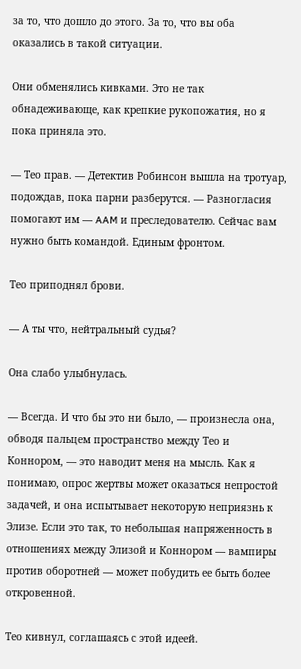за то, что дошло до этого. За то, что вы оба оказались в такой ситуации.

Они обменялись кивками. Это не так обнадеживающе, как крепкие рукопожатия, но я пока приняла это.

— Тео прав. — Детектив Робинсон вышла на тротуар, подождав, пока парни разберутся. — Разногласия помогают им — AAM и преследователю. Сейчас вам нужно быть командой. Единым фронтом.

Тео приподнял брови.

— А ты что, нейтральный судья?

Она слабо улыбнулась.

— Всегда. И что бы это ни было, — произнесла она, обводя пальцем пространство между Тео и Коннором, — это наводит меня на мысль. Как я понимаю, опрос жертвы может оказаться непростой задачей, и она испытывает некоторую неприязнь к Элизе. Если это так, то небольшая напряженность в отношениях между Элизой и Коннором — вампиры против оборотней — может побудить ее быть более откровенной.

Тео кивнул, соглашаясь с этой идеей.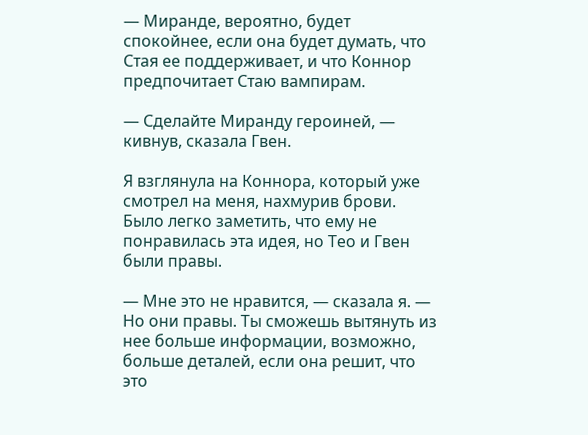— Миранде, вероятно, будет спокойнее, если она будет думать, что Стая ее поддерживает, и что Коннор предпочитает Стаю вампирам.

— Сделайте Миранду героиней, — кивнув, сказала Гвен.

Я взглянула на Коннора, который уже смотрел на меня, нахмурив брови. Было легко заметить, что ему не понравилась эта идея, но Тео и Гвен были правы.

— Мне это не нравится, — сказала я. — Но они правы. Ты сможешь вытянуть из нее больше информации, возможно, больше деталей, если она решит, что это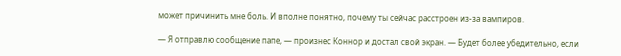может причинить мне боль. И вполне понятно, почему ты сейчас расстроен из-за вампиров.

— Я отправлю сообщение папе, — произнес Коннор и достал свой экран. — Будет более убедительно, если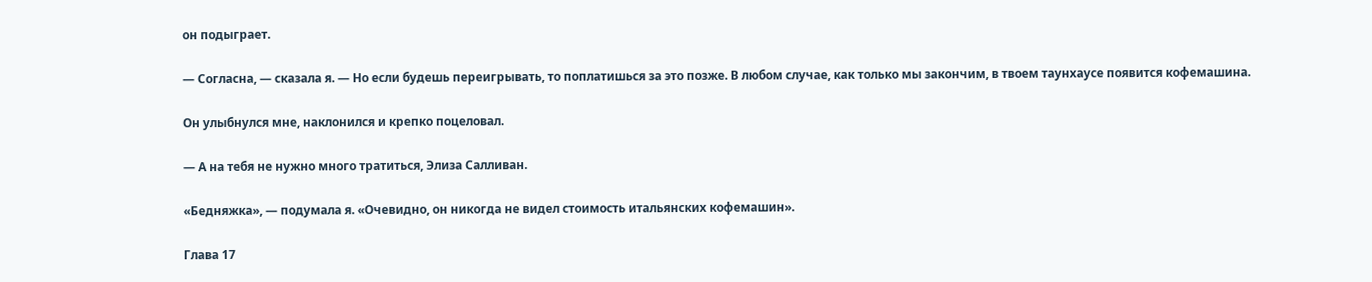он подыграет.

— Согласна, — сказала я. — Но если будешь переигрывать, то поплатишься за это позже. В любом случае, как только мы закончим, в твоем таунхаусе появится кофемашина.

Он улыбнулся мне, наклонился и крепко поцеловал.

— А на тебя не нужно много тратиться, Элиза Салливан.

«Бедняжка», — подумала я. «Очевидно, он никогда не видел стоимость итальянских кофемашин».

Глава 17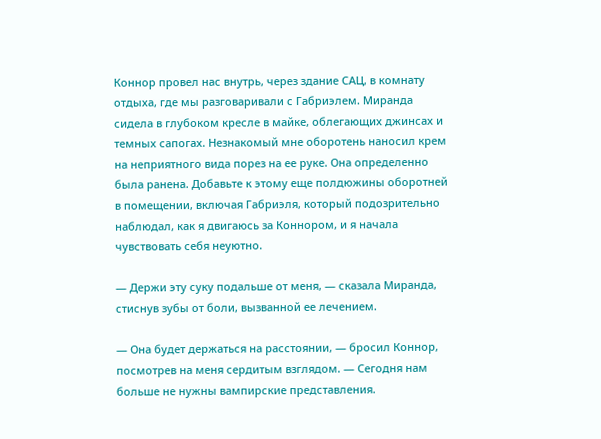Коннор провел нас внутрь, через здание САЦ, в комнату отдыха, где мы разговаривали с Габриэлем. Миранда сидела в глубоком кресле в майке, облегающих джинсах и темных сапогах. Незнакомый мне оборотень наносил крем на неприятного вида порез на ее руке. Она определенно была ранена. Добавьте к этому еще полдюжины оборотней в помещении, включая Габриэля, который подозрительно наблюдал, как я двигаюсь за Коннором, и я начала чувствовать себя неуютно.

— Держи эту суку подальше от меня, — сказала Миранда, стиснув зубы от боли, вызванной ее лечением.

— Она будет держаться на расстоянии, — бросил Коннор, посмотрев на меня сердитым взглядом. — Сегодня нам больше не нужны вампирские представления.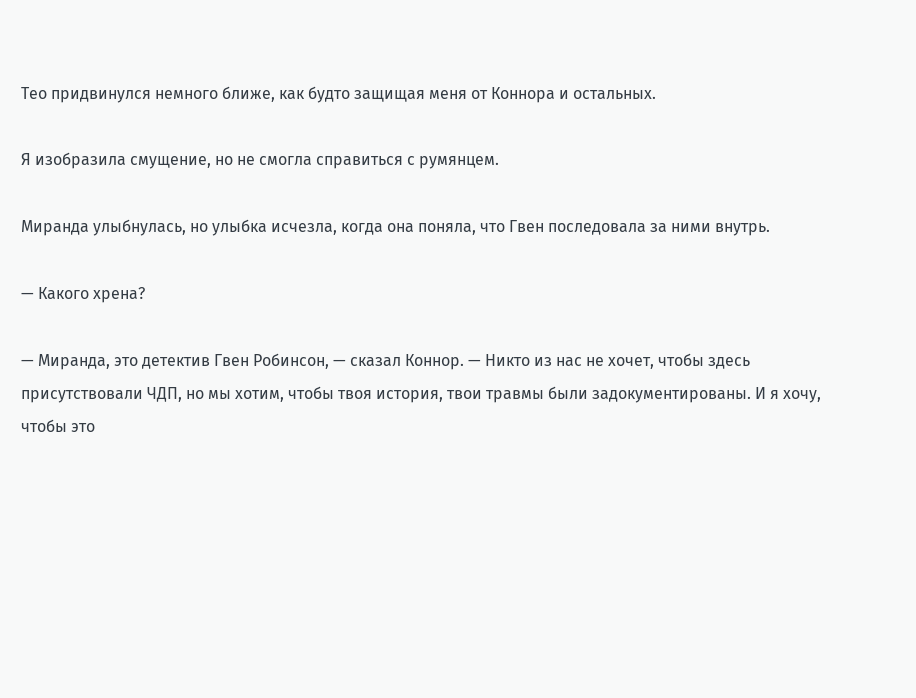Тео придвинулся немного ближе, как будто защищая меня от Коннора и остальных.

Я изобразила смущение, но не смогла справиться с румянцем.

Миранда улыбнулась, но улыбка исчезла, когда она поняла, что Гвен последовала за ними внутрь.

— Какого хрена?

— Миранда, это детектив Гвен Робинсон, — сказал Коннор. — Никто из нас не хочет, чтобы здесь присутствовали ЧДП, но мы хотим, чтобы твоя история, твои травмы были задокументированы. И я хочу, чтобы это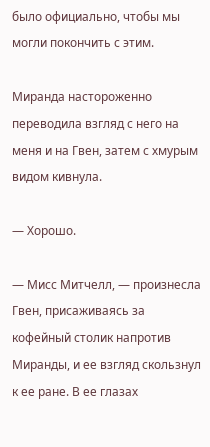было официально, чтобы мы могли покончить с этим.

Миранда настороженно переводила взгляд с него на меня и на Гвен, затем с хмурым видом кивнула.

— Хорошо.

— Мисс Митчелл, — произнесла Гвен, присаживаясь за кофейный столик напротив Миранды, и ее взгляд скользнул к ее ране. В ее глазах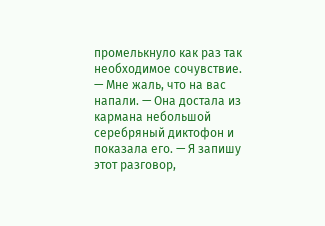промелькнуло как раз так необходимое сочувствие. — Мне жаль, что на вас напали. — Она достала из кармана небольшой серебряный диктофон и показала его. — Я запишу этот разговор,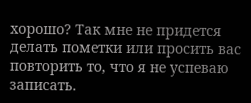хорошо? Так мне не придется делать пометки или просить вас повторить то, что я не успеваю записать.